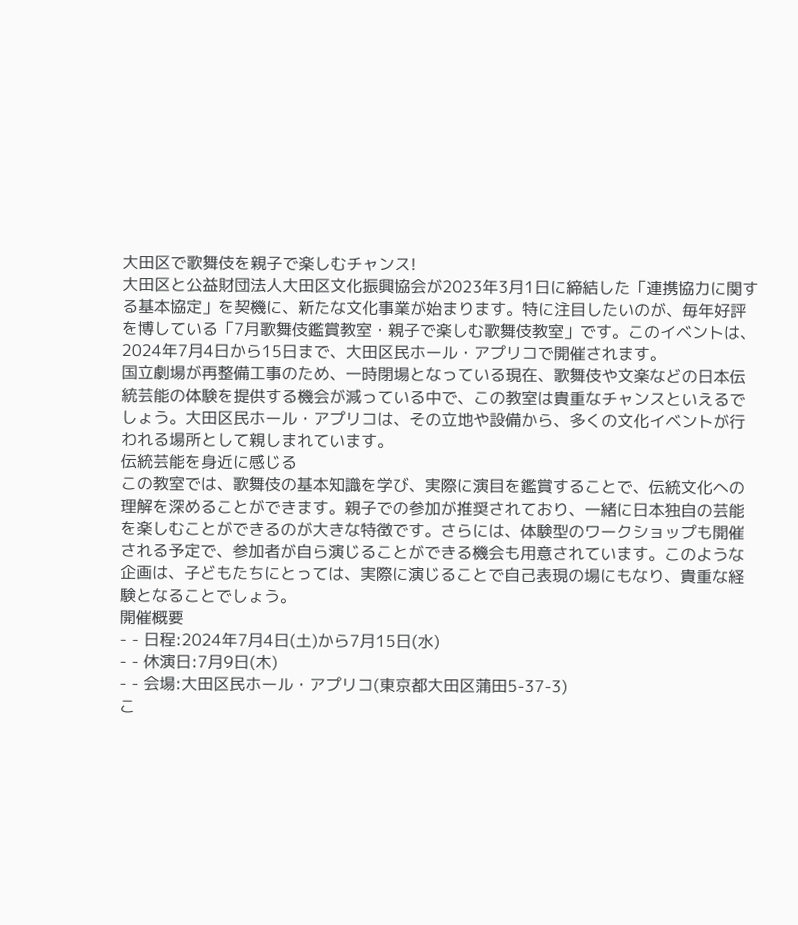大田区で歌舞伎を親子で楽しむチャンス!
大田区と公益財団法人大田区文化振興協会が2023年3月1日に締結した「連携協力に関する基本協定」を契機に、新たな文化事業が始まります。特に注目したいのが、毎年好評を博している「7月歌舞伎鑑賞教室・親子で楽しむ歌舞伎教室」です。このイベントは、2024年7月4日から15日まで、大田区民ホール・アプリコで開催されます。
国立劇場が再整備工事のため、一時閉場となっている現在、歌舞伎や文楽などの日本伝統芸能の体験を提供する機会が減っている中で、この教室は貴重なチャンスといえるでしょう。大田区民ホール・アプリコは、その立地や設備から、多くの文化イベントが行われる場所として親しまれています。
伝統芸能を身近に感じる
この教室では、歌舞伎の基本知識を学び、実際に演目を鑑賞することで、伝統文化への理解を深めることができます。親子での参加が推奨されており、一緒に日本独自の芸能を楽しむことができるのが大きな特徴です。さらには、体験型のワークショップも開催される予定で、参加者が自ら演じることができる機会も用意されています。このような企画は、子どもたちにとっては、実際に演じることで自己表現の場にもなり、貴重な経験となることでしょう。
開催概要
- - 日程:2024年7月4日(土)から7月15日(水)
- - 休演日:7月9日(木)
- - 会場:大田区民ホール・アプリコ(東京都大田区蒲田5-37-3)
こ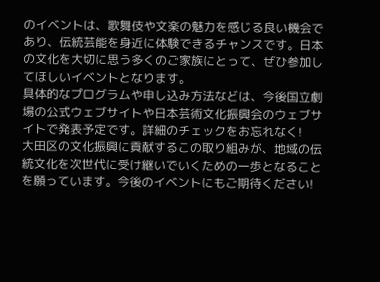のイベントは、歌舞伎や文楽の魅力を感じる良い機会であり、伝統芸能を身近に体験できるチャンスです。日本の文化を大切に思う多くのご家族にとって、ぜひ参加してほしいイベントとなります。
具体的なプログラムや申し込み方法などは、今後国立劇場の公式ウェブサイトや日本芸術文化振興会のウェブサイトで発表予定です。詳細のチェックをお忘れなく!
大田区の文化振興に貢献するこの取り組みが、地域の伝統文化を次世代に受け継いでいくための一歩となることを願っています。今後のイベントにもご期待ください!